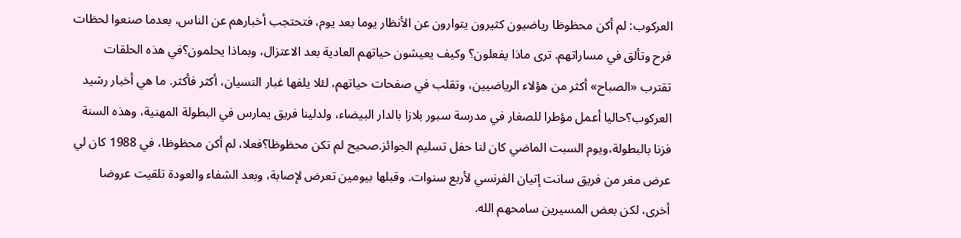العركوب: لم أكن محظوظا رياضيون كثيرون يتوارون عن الأنظار يوما بعد يوم، فتحتجب أخبارهم عن الناس، بعدما صنعوا لحظات فرح وتألق في مساراتهم. ترى ماذا يفعلون؟ وكيف يعيشون حياتهم العادية بعد الاعتزال، وبماذا يحلمون؟في هذه الحلقات تقترب «الصباح» أكثر من هؤلاء الرياضيين، وتقلب في صفحات حياتهم، لئلا يلفها غبار النسيان، أكثر فأكثر. ما هي أخبار رشيد العركوب؟حاليا أعمل مؤطرا للصغار في مدرسة سبور بلازا بالدار البيضاء، ولدلينا فريق يمارس في البطولة المهنية، وهذه السنة فزنا بالبطولة،ويوم السبت الماضي كان لنا حفل تسليم الجوائز.صحيح لم تكن محظوظا؟فعلا، لم أكن محظوظا، في 1988 كان لي عرض مغر من فريق سانت إتيان الفرنسي لأربع سنوات. وقبلها بيومين تعرض لإصابة، وبعد الشفاء والعودة تلقيت عروضا أخرى، لكن بعض المسيرين سامحهم الله.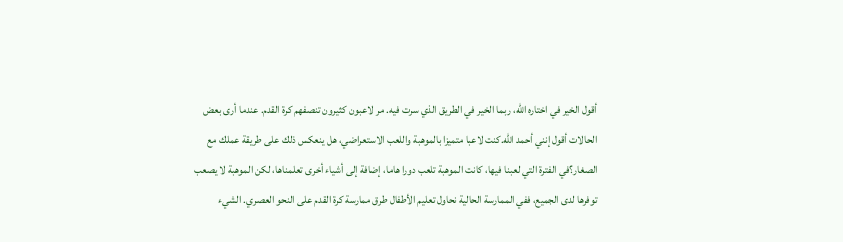أقول الخير في اختاره الله، ربما الخير في الطريق الذي سرت فيه. مر لاعبون كثيرون تنصفهم كرة القدم. عندما أرى بعض الحالات أقول إنني أحمد الله.كنت لاعبا متميزا بالموهبة واللعب الاستعراضي، هل ينعكس ذلك على طريقة عملك مع الصغار؟في الفترة التي لعبنا فيها، كانت الموهبة تلعب دورا هاما، إضافة إلى أشياء أخرى تعلمناها، لكن الموهبة لا يصعب توفرها لدى الجميع، ففي الممارسة الحالية نحاول تعليم الأطفال طرق ممارسة كرة القدم على النحو العصري. الشيء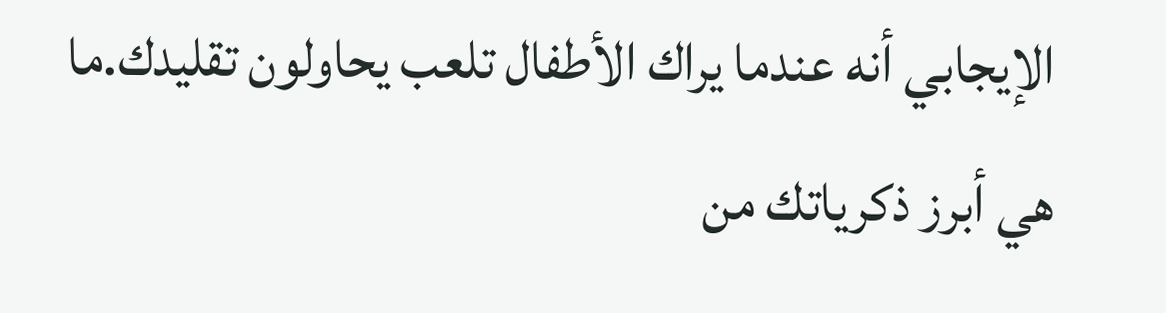الإيجابي أنه عندما يراك الأطفال تلعب يحاولون تقليدك.ما هي أبرز ذكرياتك من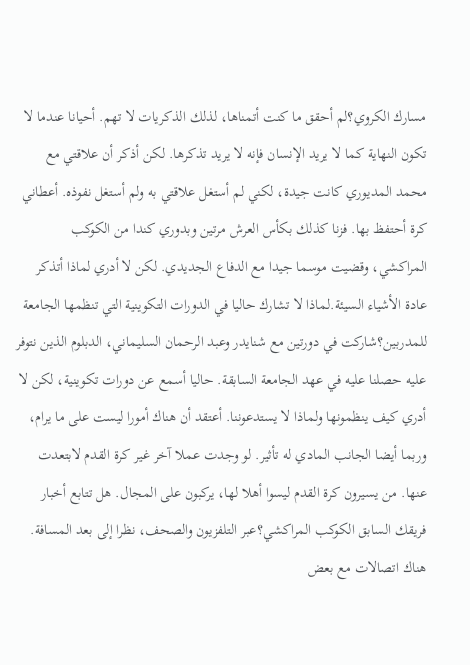مسارك الكروي؟لم أحقق ما كنت أتمناها، لذلك الذكريات لا تهم. أحيانا عندما لا تكون النهاية كما لا يريد الإنسان فإنه لا يريد تذكرها. لكن أذكر أن علاقتي مع محمد المديوري كانت جيدة، لكني لم أستغل علاقتي به ولم أستغل نفوذه. أعطاني كرة أحتفظ بها. فزنا كذلك بكأس العرش مرتين وبدوري كندا من الكوكب المراكشي، وقضيت موسما جيدا مع الدفاع الجديدي. لكن لا أدري لماذا أتذكر عادة الأشياء السيئة.لماذا لا تشارك حاليا في الدورات التكوينية التي تنظمها الجامعة للمدربين؟شاركت في دورتين مع شنايدر وعبد الرحمان السليماني، الدبلوم الذين نتوفر عليه حصلنا عليه في عهد الجامعة السابقة. حاليا أسمع عن دورات تكوينية، لكن لا أدري كيف ينظمونها ولماذا لا يستدعوننا. أعتقد أن هناك أمورا ليست على ما يرام، وربما أيضا الجانب المادي له تأثير. لو وجدت عملا آخر غير كرة القدم لابتعدت عنها. من يسيرون كرة القدم ليسوا أهلا لها، يركبون على المجال. هل تتابع أخبار فريقك السابق الكوكب المراكشي؟عبر التلفزيون والصحف، نظرا إلى بعد المسافة. هناك اتصالات مع بعض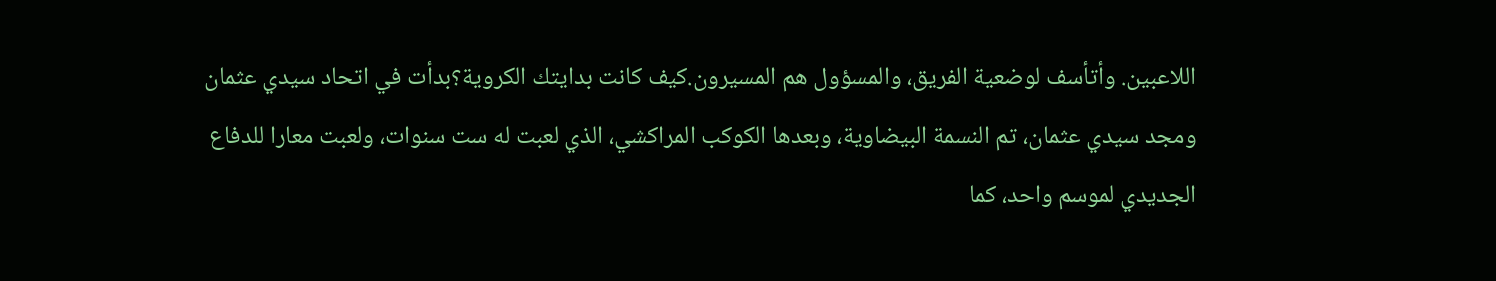اللاعبين. وأتأسف لوضعية الفريق، والمسؤول هم المسيرون.كيف كانت بدايتك الكروية؟بدأت في اتحاد سيدي عثمان ومجد سيدي عثمان، تم النسمة البيضاوية، وبعدها الكوكب المراكشي، الذي لعبت له ست سنوات، ولعبت معارا للدفاع الجديدي لموسم واحد، كما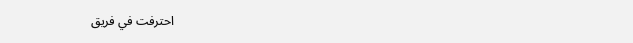احترفت في فريق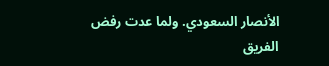الأنصار السعودي. ولما عدت رفض الفريق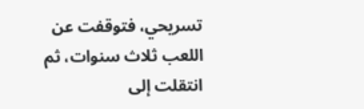تسريحي، فتوقفت عن اللعب ثلاث سنوات، ثم انتقلت إلى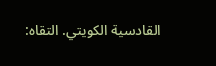القادسية الكويتي. التقاه: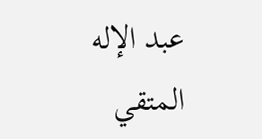عبد الإله المتقي